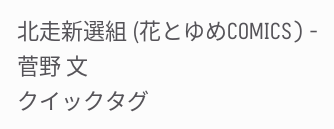北走新選組 (花とゆめCOMICS) - 菅野 文
クイックタグ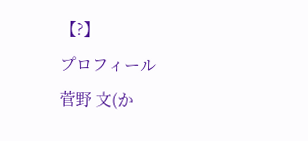【?】
プロフィール
菅野 文(か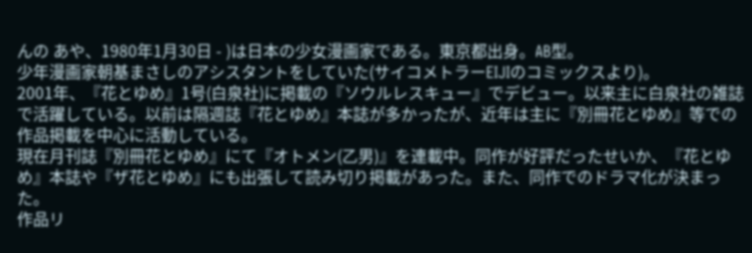んの あや、1980年1月30日 - )は日本の少女漫画家である。東京都出身。AB型。
少年漫画家朝基まさしのアシスタントをしていた(サイコメトラーEIJIのコミックスより)。
2001年、『花とゆめ』1号(白泉社)に掲載の『ソウルレスキュー』でデビュー。以来主に白泉社の雑誌で活躍している。以前は隔週誌『花とゆめ』本誌が多かったが、近年は主に『別冊花とゆめ』等での作品掲載を中心に活動している。
現在月刊誌『別冊花とゆめ』にて『オトメン(乙男)』を連載中。同作が好評だったせいか、『花とゆめ』本誌や『ザ花とゆめ』にも出張して読み切り掲載があった。また、同作でのドラマ化が決まった。
作品リ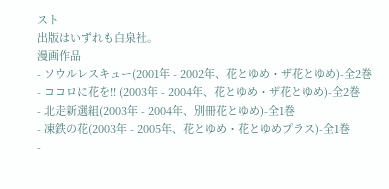スト
出版はいずれも白泉社。
漫画作品
- ソウルレスキュー(2001年 - 2002年、花とゆめ・ザ花とゆめ)-全2巻
- ココロに花を!! (2003年 - 2004年、花とゆめ・ザ花とゆめ)-全2巻
- 北走新選組(2003年 - 2004年、別冊花とゆめ)-全1巻
- 凍鉄の花(2003年 - 2005年、花とゆめ・花とゆめプラス)-全1巻
-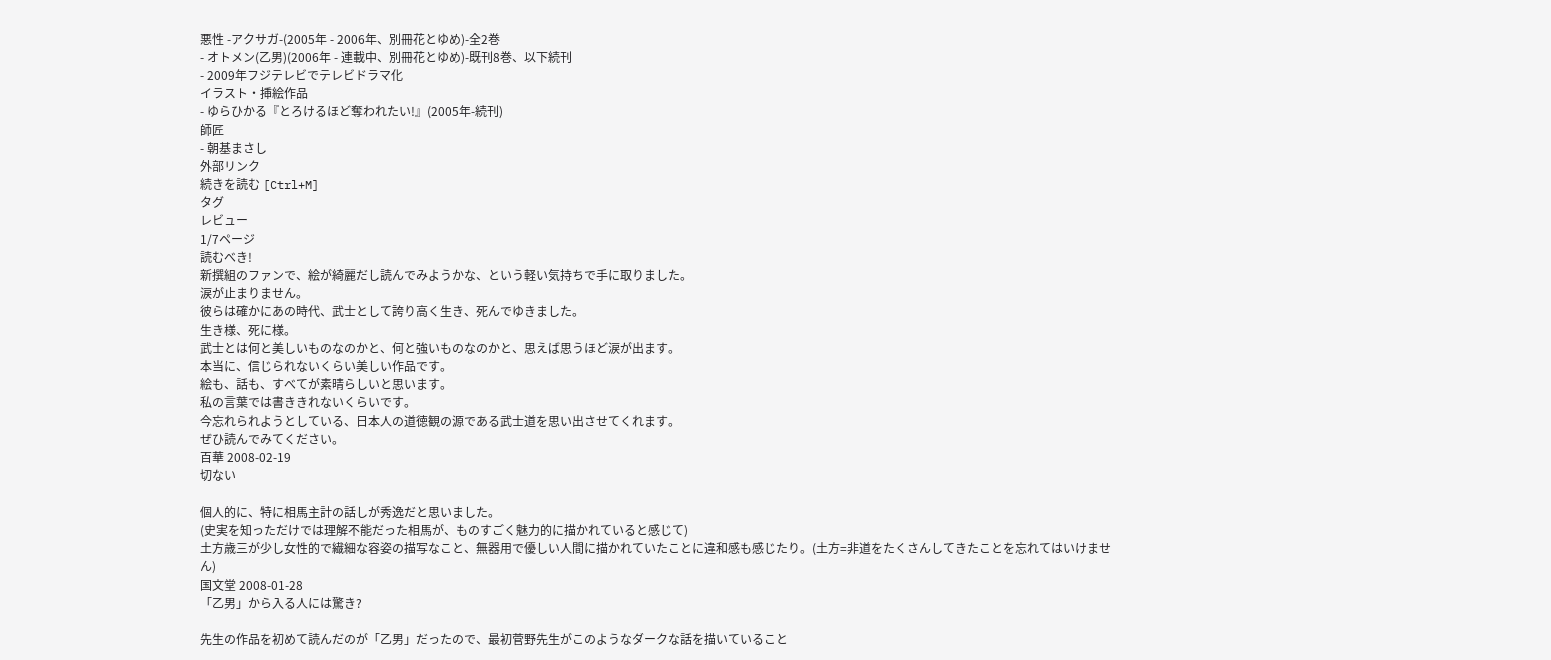悪性 -アクサガ-(2005年 - 2006年、別冊花とゆめ)-全2巻
- オトメン(乙男)(2006年 - 連載中、別冊花とゆめ)-既刊8巻、以下続刊
- 2009年フジテレビでテレビドラマ化
イラスト・挿絵作品
- ゆらひかる『とろけるほど奪われたい!』(2005年-続刊)
師匠
- 朝基まさし
外部リンク
続きを読む [Ctrl+M]
タグ
レビュー
1/7ページ
読むべき!
新撰組のファンで、絵が綺麗だし読んでみようかな、という軽い気持ちで手に取りました。
涙が止まりません。
彼らは確かにあの時代、武士として誇り高く生き、死んでゆきました。
生き様、死に様。
武士とは何と美しいものなのかと、何と強いものなのかと、思えば思うほど涙が出ます。
本当に、信じられないくらい美しい作品です。
絵も、話も、すべてが素晴らしいと思います。
私の言葉では書ききれないくらいです。
今忘れられようとしている、日本人の道徳観の源である武士道を思い出させてくれます。
ぜひ読んでみてください。
百華 2008-02-19
切ない

個人的に、特に相馬主計の話しが秀逸だと思いました。
(史実を知っただけでは理解不能だった相馬が、ものすごく魅力的に描かれていると感じて)
土方歳三が少し女性的で繊細な容姿の描写なこと、無器用で優しい人間に描かれていたことに違和感も感じたり。(土方=非道をたくさんしてきたことを忘れてはいけません)
国文堂 2008-01-28
「乙男」から入る人には驚き?

先生の作品を初めて読んだのが「乙男」だったので、最初菅野先生がこのようなダークな話を描いていること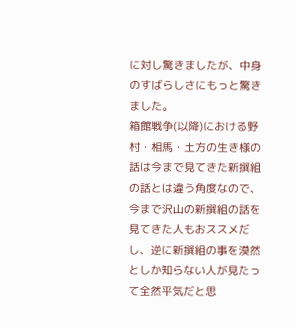に対し驚きましたが、中身のすばらしさにもっと驚きました。
箱館戦争(以降)における野村・相馬・土方の生き様の話は今まで見てきた新撰組の話とは違う角度なので、今まで沢山の新撰組の話を見てきた人もおススメだし、逆に新撰組の事を漠然としか知らない人が見たって全然平気だと思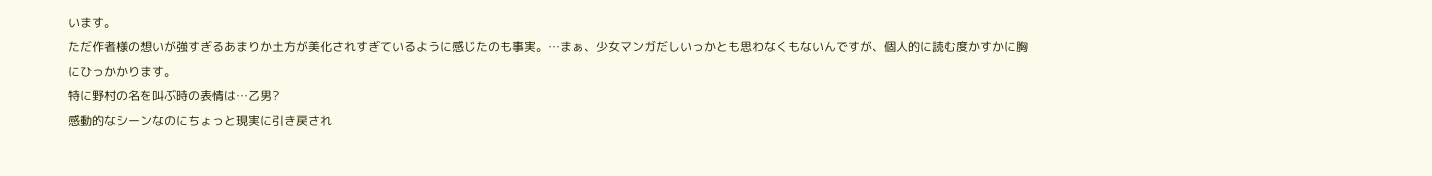います。
ただ作者様の想いが強すぎるあまりか土方が美化されすぎているように感じたのも事実。…まぁ、少女マンガだしいっかとも思わなくもないんですが、個人的に読む度かすかに胸にひっかかります。
特に野村の名を叫ぶ時の表情は…乙男?
感動的なシーンなのにちょっと現実に引き戻され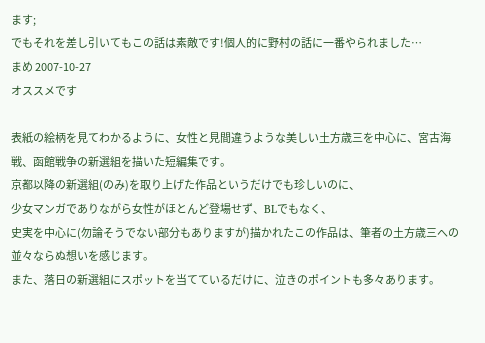ます;
でもそれを差し引いてもこの話は素敵です!個人的に野村の話に一番やられました…
まめ 2007-10-27
オススメです

表紙の絵柄を見てわかるように、女性と見間違うような美しい土方歳三を中心に、宮古海戦、函館戦争の新選組を描いた短編集です。
京都以降の新選組(のみ)を取り上げた作品というだけでも珍しいのに、
少女マンガでありながら女性がほとんど登場せず、BLでもなく、
史実を中心に(勿論そうでない部分もありますが)描かれたこの作品は、筆者の土方歳三への並々ならぬ想いを感じます。
また、落日の新選組にスポットを当てているだけに、泣きのポイントも多々あります。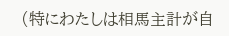(特にわたしは相馬主計が自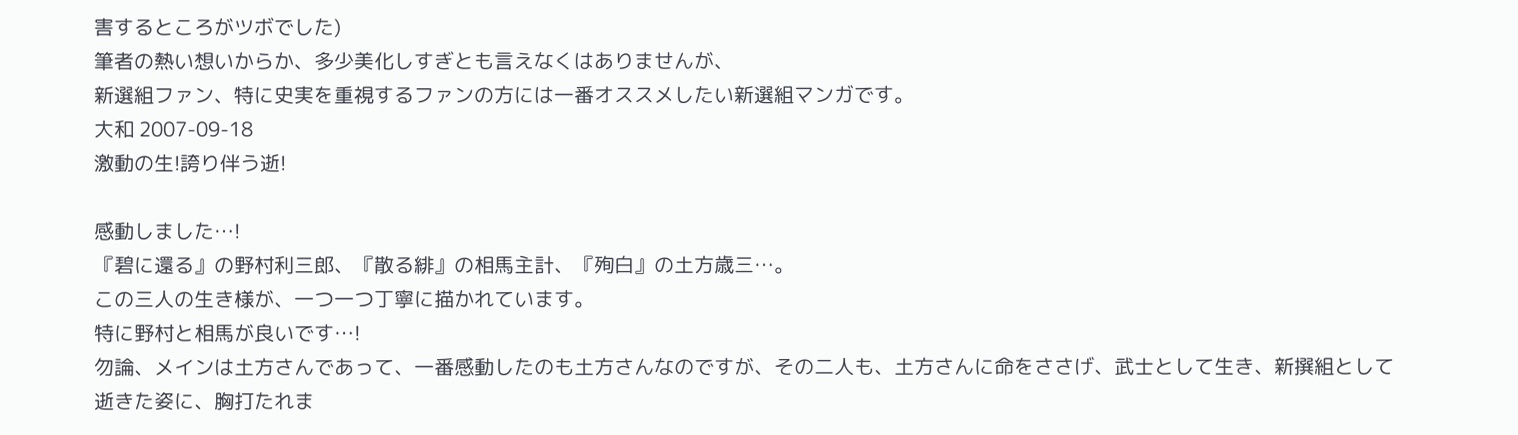害するところがツボでした)
筆者の熱い想いからか、多少美化しすぎとも言えなくはありませんが、
新選組ファン、特に史実を重視するファンの方には一番オススメしたい新選組マンガです。
大和 2007-09-18
激動の生!誇り伴う逝!

感動しました…!
『碧に還る』の野村利三郎、『散る緋』の相馬主計、『殉白』の土方歳三…。
この三人の生き様が、一つ一つ丁寧に描かれています。
特に野村と相馬が良いです…!
勿論、メインは土方さんであって、一番感動したのも土方さんなのですが、その二人も、土方さんに命をささげ、武士として生き、新撰組として逝きた姿に、胸打たれま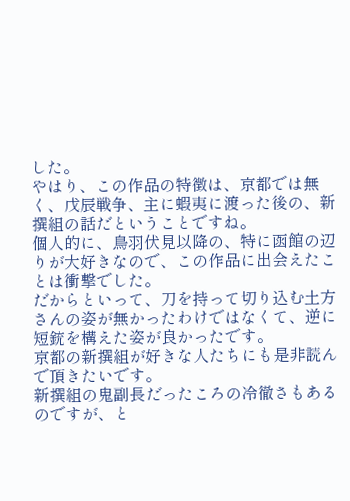した。
やはり、この作品の特徴は、京都では無く、戊辰戦争、主に蝦夷に渡った後の、新撰組の話だということですね。
個人的に、鳥羽伏見以降の、特に函館の辺りが大好きなので、この作品に出会えたことは衝撃でした。
だからといって、刀を持って切り込む土方さんの姿が無かったわけではなくて、逆に短銃を構えた姿が良かったです。
京都の新撰組が好きな人たちにも是非読んで頂きたいです。
新撰組の鬼副長だったころの冷徹さもあるのですが、と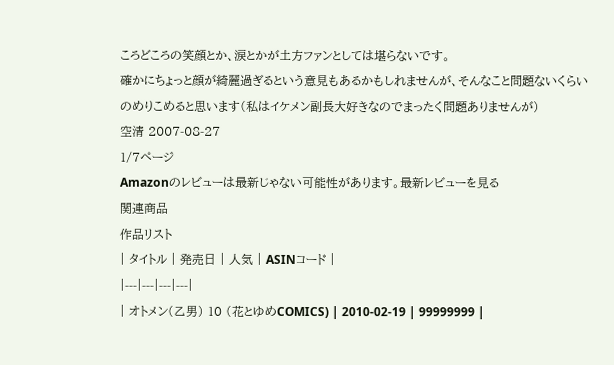ころどころの笑顔とか、涙とかが土方ファンとしては堪らないです。
確かにちょっと顔が綺麗過ぎるという意見もあるかもしれませんが、そんなこと問題ないくらいのめりこめると思います(私はイケメン副長大好きなのでまったく問題ありませんが)
空清 2007-08-27
1/7ページ
Amazonのレビューは最新じゃない可能性があります。最新レビューを見る
関連商品
作品リスト
| タイトル | 発売日 | 人気 | ASINコード |
|---|---|---|---|
| オトメン(乙男) 10 (花とゆめCOMICS) | 2010-02-19 | 99999999 |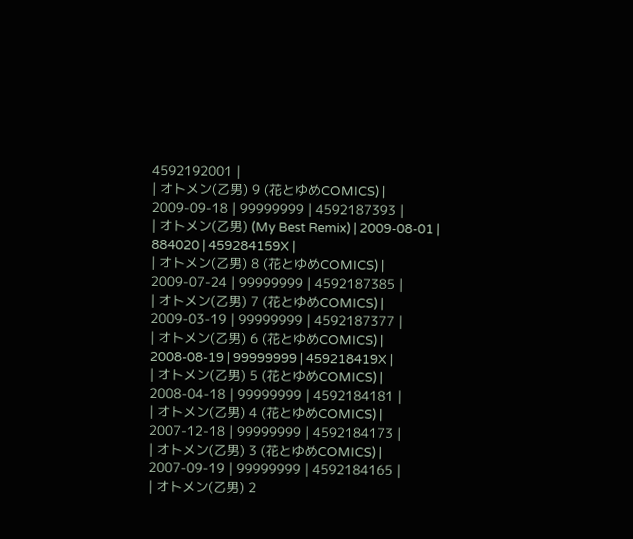4592192001 |
| オトメン(乙男) 9 (花とゆめCOMICS) | 2009-09-18 | 99999999 | 4592187393 |
| オトメン(乙男) (My Best Remix) | 2009-08-01 | 884020 | 459284159X |
| オトメン(乙男) 8 (花とゆめCOMICS) | 2009-07-24 | 99999999 | 4592187385 |
| オトメン(乙男) 7 (花とゆめCOMICS) | 2009-03-19 | 99999999 | 4592187377 |
| オトメン(乙男) 6 (花とゆめCOMICS) | 2008-08-19 | 99999999 | 459218419X |
| オトメン(乙男) 5 (花とゆめCOMICS) | 2008-04-18 | 99999999 | 4592184181 |
| オトメン(乙男) 4 (花とゆめCOMICS) | 2007-12-18 | 99999999 | 4592184173 |
| オトメン(乙男) 3 (花とゆめCOMICS) | 2007-09-19 | 99999999 | 4592184165 |
| オトメン(乙男) 2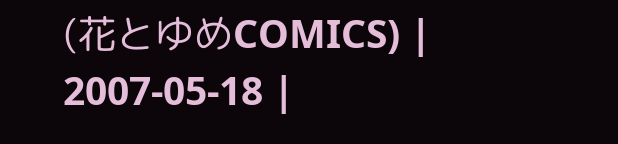(花とゆめCOMICS) | 2007-05-18 |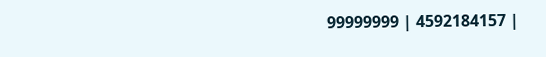99999999 | 4592184157 |